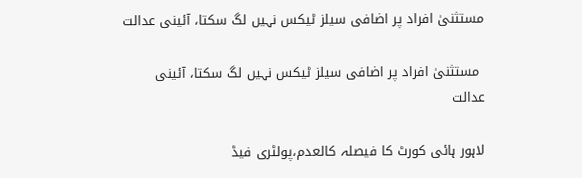مستثنیٰ افراد پر اضافی سیلز ٹیکس نہیں لگ سکتا، آئینی عدالت

 مستثنیٰ افراد پر اضافی سیلز ٹیکس نہیں لگ سکتا، آئینی عدالت

لاہور ہائی کورٹ کا فیصلہ کالعدم،پولٹری فیڈ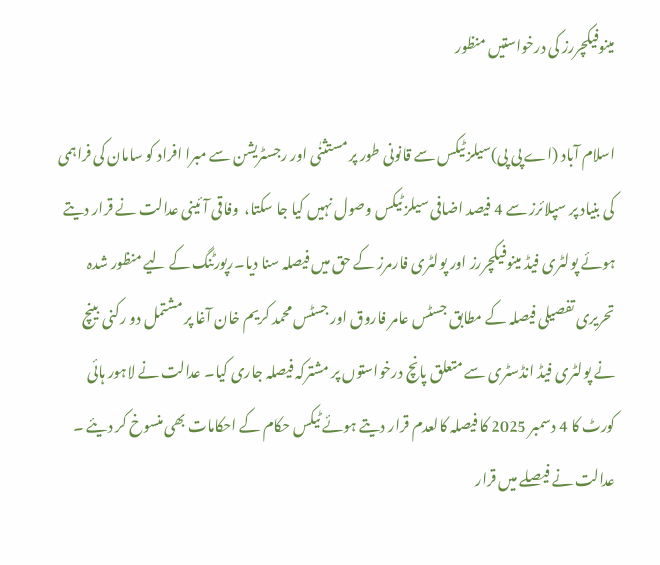مینوفیکچررز کی درخواستیں منظور

اسلام آباد (اے پی پی)سیلز ٹیکس سے قانونی طور پر مستثنٰی اور رجسٹریشن سے مبرا افراد کو سامان کی فراہمی کی بنیاد پر سپلائرز سے 4 فیصد اضافی سیلز ٹیکس وصول نہیں کیا جا سکتا،  وفاقی آئینی عدالت نے قرار دیتے ہوئے پولٹری فیڈ مینوفیکچررز اور پولٹری فارمرز کے حق میں فیصلہ سنا دیا۔رپورٹنگ کے لیے منظور شدہ تحریری تفصیلی فیصلہ کے مطابق جسٹس عامر فاروق اور جسٹس محمد کریم خان آغا پر مشتمل دو رکنی بینچ نے پولٹری فیڈ انڈسٹری سے متعلق پانچ درخواستوں پر مشترکہ فیصلہ جاری کیا۔ عدالت نے لاہور ہائی کورٹ کا 4 دسمبر 2025 کا فیصلہ کالعدم قرار دیتے ہوئے ٹیکس حکام کے احکامات بھی منسوخ کر دیئے ۔ عدالت نے فیصلے میں قرار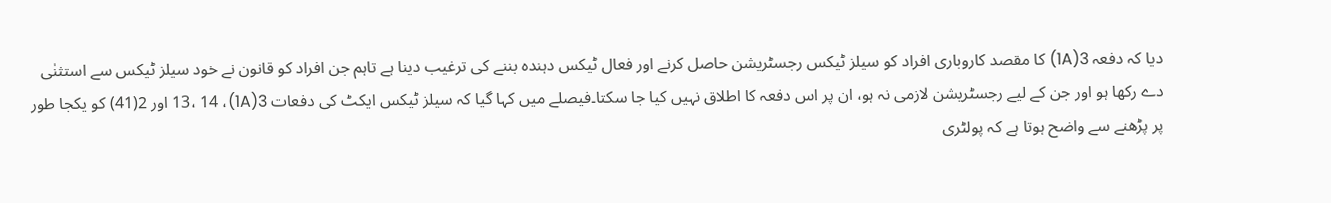دیا کہ دفعہ 3(1A) کا مقصد کاروباری افراد کو سیلز ٹیکس رجسٹریشن حاصل کرنے اور فعال ٹیکس دہندہ بننے کی ترغیب دینا ہے تاہم جن افراد کو قانون نے خود سیلز ٹیکس سے استثنٰی دے رکھا ہو اور جن کے لیے رجسٹریشن لازمی نہ ہو، ان پر اس دفعہ کا اطلاق نہیں کیا جا سکتا۔فیصلے میں کہا گیا کہ سیلز ٹیکس ایکٹ کی دفعات 3(1A)، 13، 14 اور 2(41) کو یکجا طور پر پڑھنے سے واضح ہوتا ہے کہ پولٹری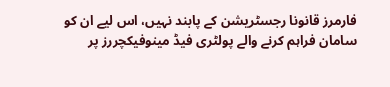فارمرز قانونا رجسٹریشن کے پابند نہیں، اس لیے ان کو سامان فراہم کرنے والے پولٹری فیڈ مینوفیکچررز پر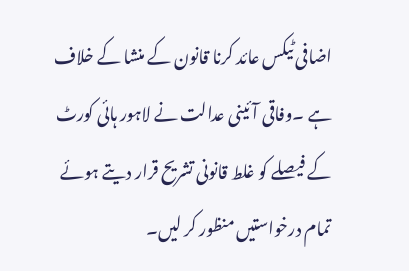اضافی ٹیکس عائد کرنا قانون کے منشا کے خلاف ہے ۔وفاقی آئینی عدالت نے لاہور ہائی کورٹ کے فیصلے کو غلط قانونی تشریح قرار دیتے ہوئے تمام درخواستیں منظور کر لیں۔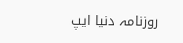روزنامہ دنیا ایپ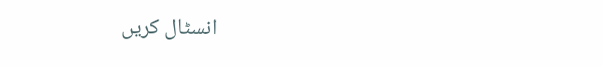انسٹال کریں